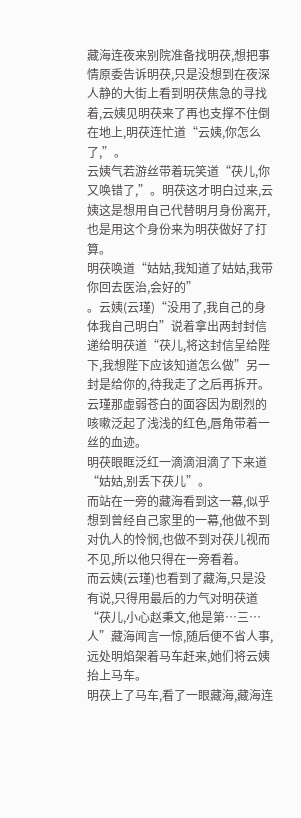藏海连夜来别院准备找明茯,想把事情原委告诉明茯,只是没想到在夜深人静的大街上看到明茯焦急的寻找着,云姨见明茯来了再也支撑不住倒在地上,明茯连忙道“云姨,你怎么了,”。
云姨气若游丝带着玩笑道“茯儿,你又唤错了,”。明茯这才明白过来,云姨这是想用自己代替明月身份离开,也是用这个身份来为明茯做好了打算。
明茯唤道“姑姑,我知道了姑姑,我带你回去医治,会好的”
。云姨(云瑾)“没用了,我自己的身体我自己明白”说着拿出两封封信递给明茯道“茯儿,将这封信呈给陛下,我想陛下应该知道怎么做”另一封是给你的,待我走了之后再拆开。
云瑾那虚弱苍白的面容因为剧烈的咳嗽泛起了浅浅的红色,唇角带着一丝的血迹。
明茯眼眶泛红一滴滴泪滴了下来道“姑姑,别丢下茯儿”。
而站在一旁的藏海看到这一幕,似乎想到曾经自己家里的一幕,他做不到对仇人的怜悯,也做不到对茯儿视而不见,所以他只得在一旁看着。
而云姨(云瑾)也看到了藏海,只是没有说,只得用最后的力气对明茯道“茯儿,小心赵秉文,他是第…三…人”藏海闻言一惊,随后便不省人事,远处明焰架着马车赶来,她们将云姨抬上马车。
明茯上了马车,看了一眼藏海,藏海连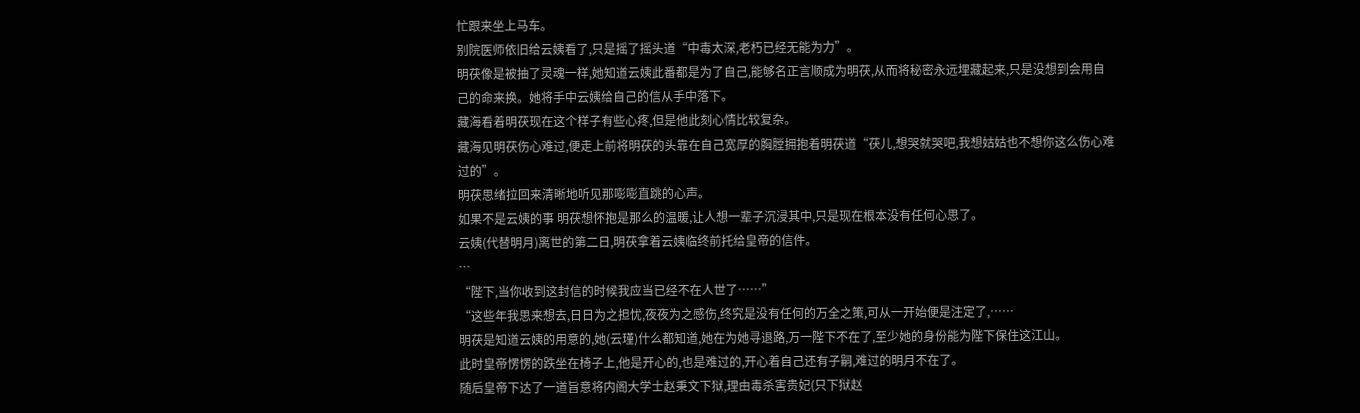忙跟来坐上马车。
别院医师依旧给云姨看了,只是摇了摇头道“中毒太深,老朽已经无能为力”。
明茯像是被抽了灵魂一样,她知道云姨此番都是为了自己,能够名正言顺成为明茯,从而将秘密永远埋藏起来,只是没想到会用自己的命来换。她将手中云姨给自己的信从手中落下。
藏海看着明茯现在这个样子有些心疼,但是他此刻心情比较复杂。
藏海见明茯伤心难过,便走上前将明茯的头靠在自己宽厚的胸膛拥抱着明茯道“茯儿,想哭就哭吧,我想姑姑也不想你这么伤心难过的”。
明茯思绪拉回来清晰地听见那嘭嘭直跳的心声。
如果不是云姨的事 明茯想怀抱是那么的温暖,让人想一辈子沉浸其中,只是现在根本没有任何心思了。
云姨(代替明月)离世的第二日,明茯拿着云姨临终前托给皇帝的信件。
…
“陛下,当你收到这封信的时候我应当已经不在人世了……”
“这些年我思来想去,日日为之担忧,夜夜为之感伤,终究是没有任何的万全之策,可从一开始便是注定了,……
明茯是知道云姨的用意的,她(云瑾)什么都知道,她在为她寻退路,万一陛下不在了,至少她的身份能为陛下保住这江山。
此时皇帝愣愣的跌坐在椅子上,他是开心的,也是难过的,开心着自己还有子嗣,难过的明月不在了。
随后皇帝下达了一道旨意将内阁大学士赵秉文下狱,理由毒杀害贵妃(只下狱赵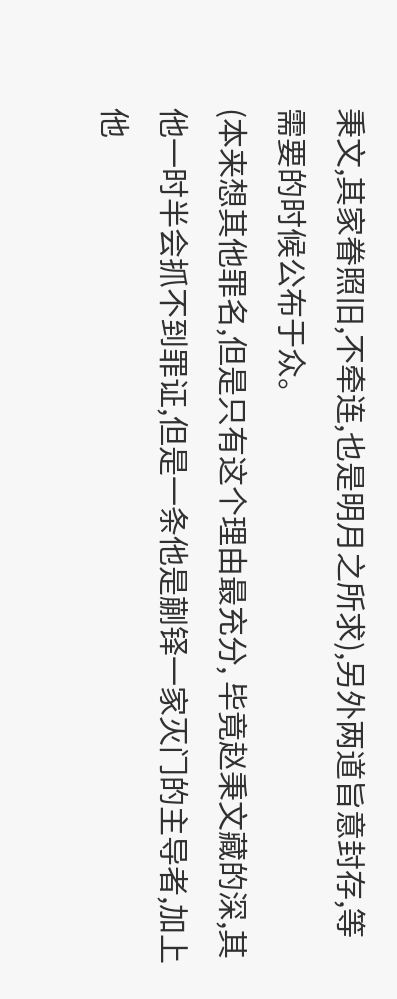秉文,其家眷照旧,不牵连,也是明月之所求),另外两道旨意封存,等需要的时候公布于众。
(本来想其他罪名,但是只有这个理由最充分, 毕竟赵秉文藏的深,其他一时半会抓不到罪证,但是一条他是蒯铎一家灭门的主导者,加上他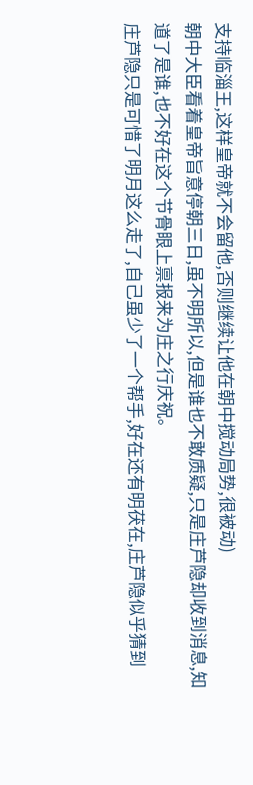支持临淄王,这样皇帝就不会留他,否则继续让他在朝中搅动局势,很被动)
朝中大臣看着皇帝旨意停朝三日,虽不明所以,但是谁也不敢质疑,只是庄芦隐却收到消息,知道了是谁,也不好在这个节骨眼上禀报来为庄之行庆祝。
庄芦隐只是可惜了明月这么走了,自己虽少了一个帮手,好在还有明茯在,庄芦隐似乎猜到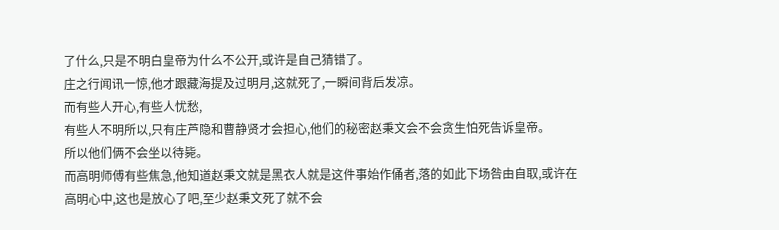了什么,只是不明白皇帝为什么不公开,或许是自己猜错了。
庄之行闻讯一惊,他才跟藏海提及过明月,这就死了,一瞬间背后发凉。
而有些人开心,有些人忧愁,
有些人不明所以,只有庄芦隐和曹静贤才会担心,他们的秘密赵秉文会不会贪生怕死告诉皇帝。
所以他们俩不会坐以待毙。
而高明师傅有些焦急,他知道赵秉文就是黑衣人就是这件事始作俑者,落的如此下场咎由自取,或许在高明心中,这也是放心了吧,至少赵秉文死了就不会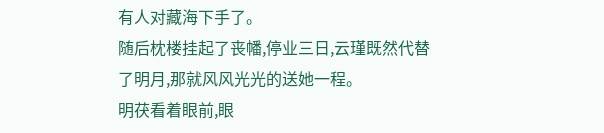有人对藏海下手了。
随后枕楼挂起了丧幡,停业三日,云瑾既然代替了明月,那就风风光光的送她一程。
明茯看着眼前,眼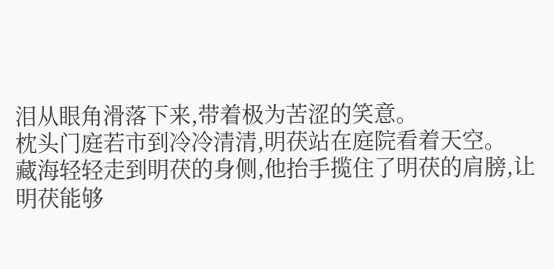泪从眼角滑落下来,带着极为苦涩的笑意。
枕头门庭若市到冷冷清清,明茯站在庭院看着天空。
藏海轻轻走到明茯的身侧,他抬手揽住了明茯的肩膀,让明茯能够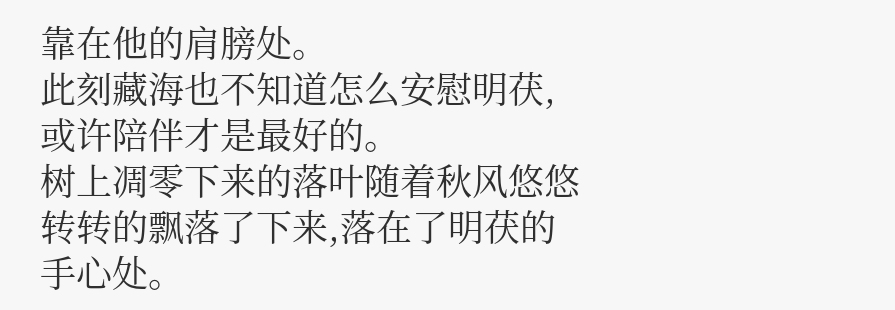靠在他的肩膀处。
此刻藏海也不知道怎么安慰明茯,或许陪伴才是最好的。
树上凋零下来的落叶随着秋风悠悠转转的飘落了下来,落在了明茯的手心处。